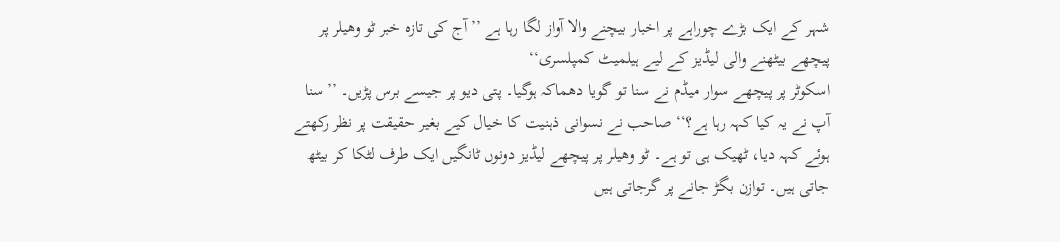شہر کے ایک بڑے چوراہے پر اخبار بیچنے والا آواز لگا رہا ہے ’’آج کی تازہ خبر ٹو وھیلر پر پیچھے بیٹھنے والی لیڈیز کے لیے ہیلمیٹ کمپلسری‘‘
اسکوٹر پر پیچھے سوار میڈم نے سنا تو گویا دھماکہ ہوگیا۔ پتی دیو پر جیسے برس پڑیں۔ ’’سنا آپ نے یہ کیا کہہ رہا ہے؟‘‘ صاحب نے نسوانی ذہنیت کا خیال کیے بغیر حقیقت پر نظر رکھتے ہوئے کہہ دیا، ٹھیک ہی تو ہے۔ ٹو وھیلر پر پیچھے لیڈیز دونوں ٹانگیں ایک طرف لٹکا کر بیٹھ جاتی ہیں۔ توازن بگڑ جانے پر گرجاتی ہیں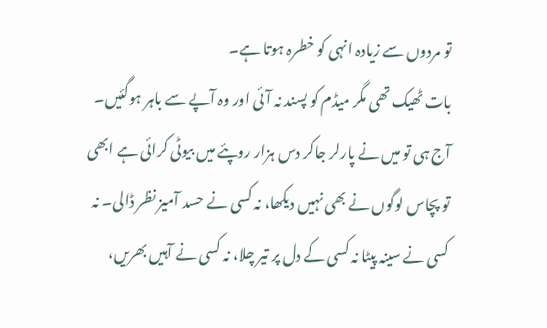تو مردوں سے زیادہ انہی کو خطرہ ہوتا ہے۔
بات ٹھیک تھی مگر میڈم کو پسند نہ آئی اور وہ آپے سے باہر ہوگئیں۔ آج ہی تو میں نے پارلر جاکر دس ہزار روپئے میں بیوٹی کرائی ہے ابھی تو پچاس لوگوں نے بھی نہیں دیکھا، نہ کسی نے حسد آمیز نظر ڈالی۔ نہ کسی نے سینہ پیٹا نہ کسی کے دل پر تیر چلا، نہ کسی نے آہیں بھریں،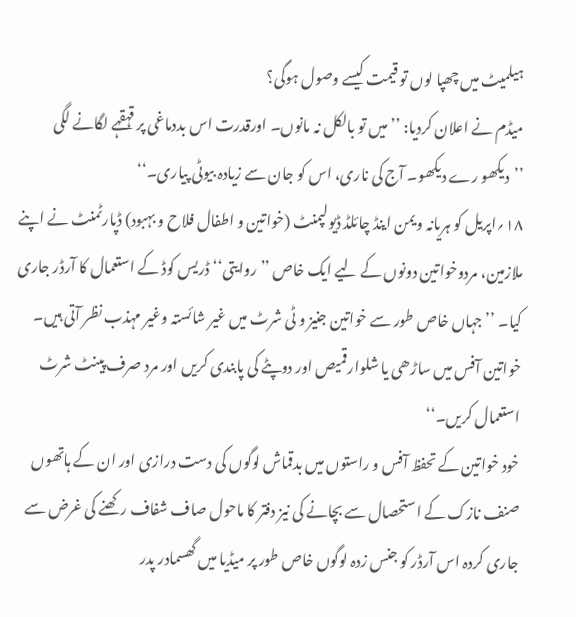ہیلمیٹ میں چھپا لوں تو قیمت کیسے وصول ہوگی؟
میڈم نے اعلان کردیا: ’’میں تو بالکل نہ مانوں۔ اورقدرت اس بددماغی پر قہقہے لگانے لگی ’’دیکھو رے دیکھو۔ آج کی ناری، اس کو جان سے زیادہ بیوٹی پیاری۔‘‘
۱۸؍اپریل کو ہریانہ ویمن اینڈ چائلڈ ڈیولپمنٹ (خواتین و اطفال فلاح و بہبود) ڈپارٹمنٹ نے اپنے ملازمین، مردوخواتین دونوں کے لیے ایک خاص ’’روایتی‘‘ ڈریس کوڈ کے استعمال کا آرڈر جاری کیا۔ ’’جہاں خاص طور سے خواتین جنیز و ٹی شرٹ میں غیر شائستہ وغیر مہذب نظر آتی ہیں۔ خواتین آفس میں ساڑھی یا شلوارقمیص اور دوپٹے کی پابندی کریں اور مرد صرف پینٹ شرٹ استعمال کریں۔‘‘
خود خواتین کے تحفظ آفس و راستوں میں بدقماش لوگوں کی دست درازی اور ان کے ہاتھوں صنف نازک کے استحصال سے بچانے کی نیز دفتر کا ماحول صاف شفاف رکھنے کی غرض سے جاری کردہ اس آرڈر کو جنس زدہ لوگوں خاص طور پر میڈیا میں گھسمادر پدر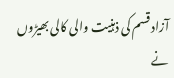آزاد قسم کی ذہنیت والی کالی بھیڑوں نے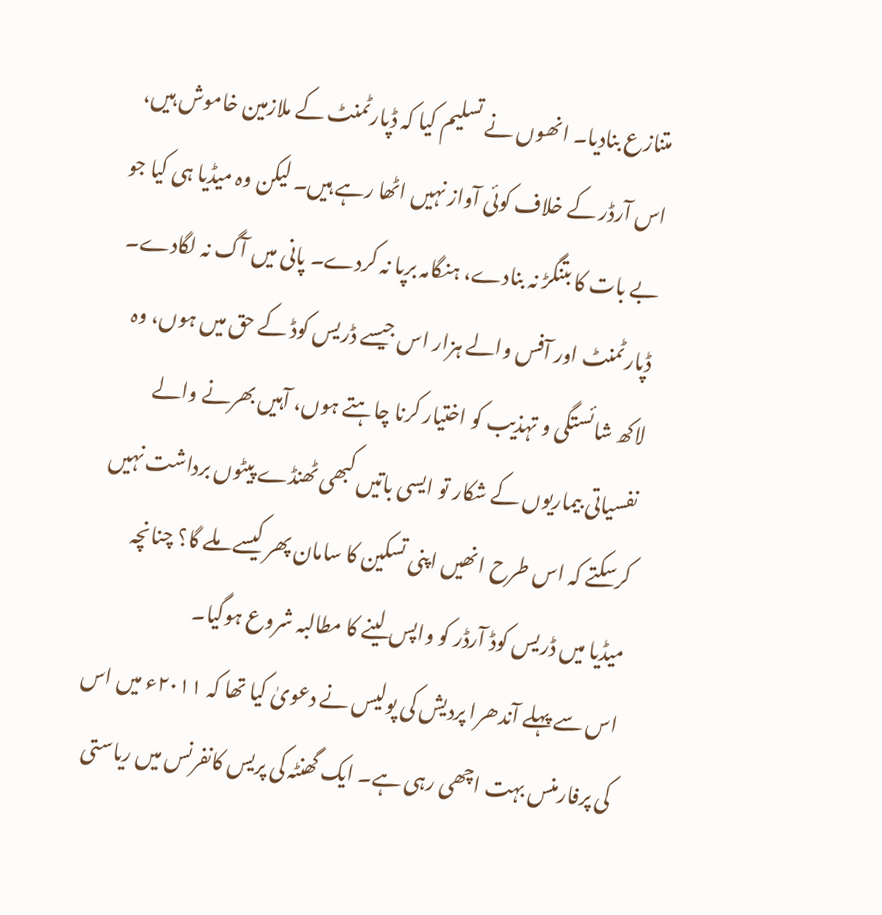متنازع بنادیا۔ انھوں نے تسلیم کیا کہ ڈپارٹمنٹ کے ملازمین خاموش ہیں، اس آرڈر کے خلاف کوئی آواز نہیں اٹھا رہے ہیں۔ لیکن وہ میڈیا ہی کیا جو بے بات کا بتنگڑ نہ بنادے، ہنگامہ برپا نہ کردے۔ پانی میں آگ نہ لگادے۔
ڈپارٹمنٹ اور آفس والے ہزار اس جیسے ڈریس کوڈ کے حق میں ہوں، وہ لاکھ شائستگی و تہذیب کو اختیار کرنا چاہتے ہوں، آہیں بھرنے والے نفسیاتی بیماریوں کے شکار تو ایسی باتیں کبھی ٹھنڈے پیٹوں برداشت نہیں کرسکتے کہ اس طرح انھیں اپنی تسکین کا سامان پھر کیسے ملے گا؟ چنانچہ میڈیا میں ڈریس کوڈ آرڈر کو واپس لینے کا مطالبہ شروع ہوگیا۔
اس سے پہلے آندھرا پردیش کی پولیس نے دعویٰ کیا تھا کہ ۲۰۱۱ء میں اس کی پرفارمنس بہت اچھی رہی ہے۔ ایک گھنٹہ کی پریس کانفرنس میں ریاستی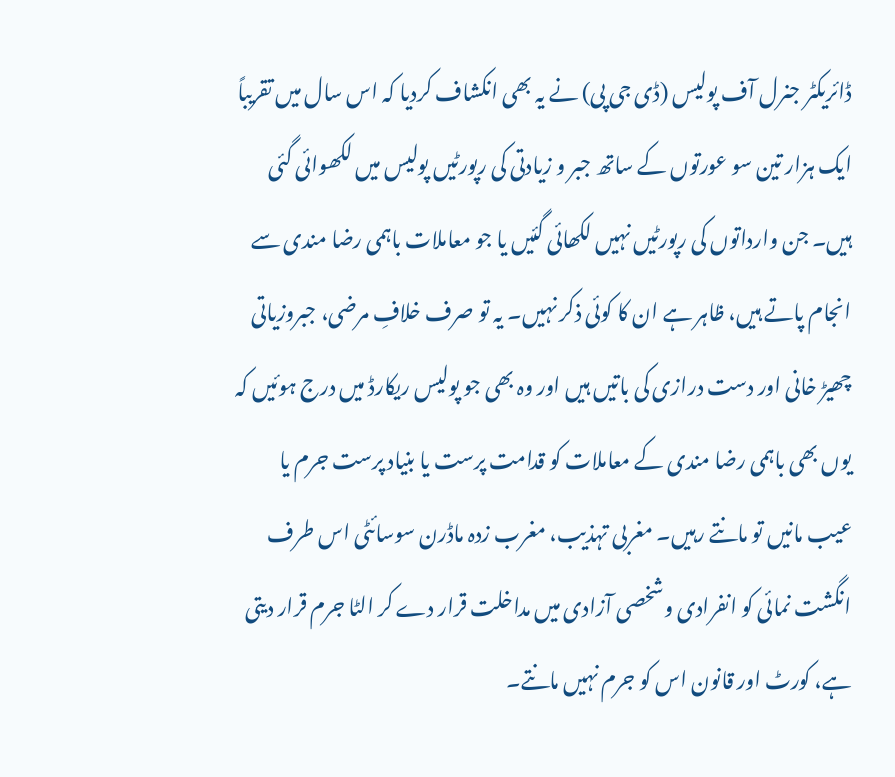ڈائریکٹر جنرل آف پولیس (ڈی جی پی) نے یہ بھی انکشاف کردیا کہ اس سال میں تقریباً ایک ہزار تین سو عورتوں کے ساتھ جبر و زیادتی کی رپورٹیں پولیس میں لکھوائی گئی ہیں۔ جن وارداتوں کی رپورٹیں نہیں لکھائی گئیں یا جو معاملات باہمی رضا مندی سے انجام پاتے ہیں، ظاہر ہے ان کا کوئی ذکر نہیں۔ یہ تو صرف خلافِ مرضی، جبروزیاتی چھیڑ خانی اور دست درازی کی باتیں ہیں اور وہ بھی جو پولیس ریکارڈ میں درج ہوئیں کہ یوں بھی باہمی رضا مندی کے معاملات کو قدامت پرست یا بنیاد پرست جرم یا عیب مانیں تو مانتے رہیں۔ مغربی تہذیب، مغرب زدہ ماڈرن سوسائٹی اس طرف انگشت نمائی کو انفرادی وشخصی آزادی میں مداخلت قرار دے کر الٹا جرم قرار دیتی ہے، کورٹ اور قانون اس کو جرم نہیں مانتے۔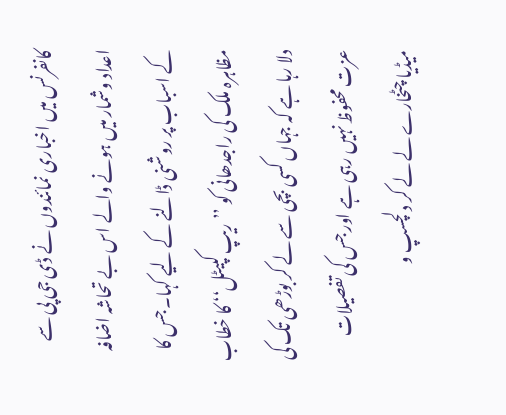کانفرنس میں اخباری نمائندوں نے ڈی جی پی سے اعداد وشمار میں ہونے والے اس بے تحاشہ اضافہ کے اسباب پر روشنی ڈالنے کے لیے کہا۔ جس کا مظاہرہ ملک کی راجدھانی کو ’’ریپ کپیٹل‘‘ کا خطاب دلا رہا ہے کہ جہاں کسی بچی سے لے کر بوڑھی تک کی عزت محفوظ نہیں رہی ہے اور جس کی تفصیلات میڈیا چٹخارے لے لے کر دلچسپ و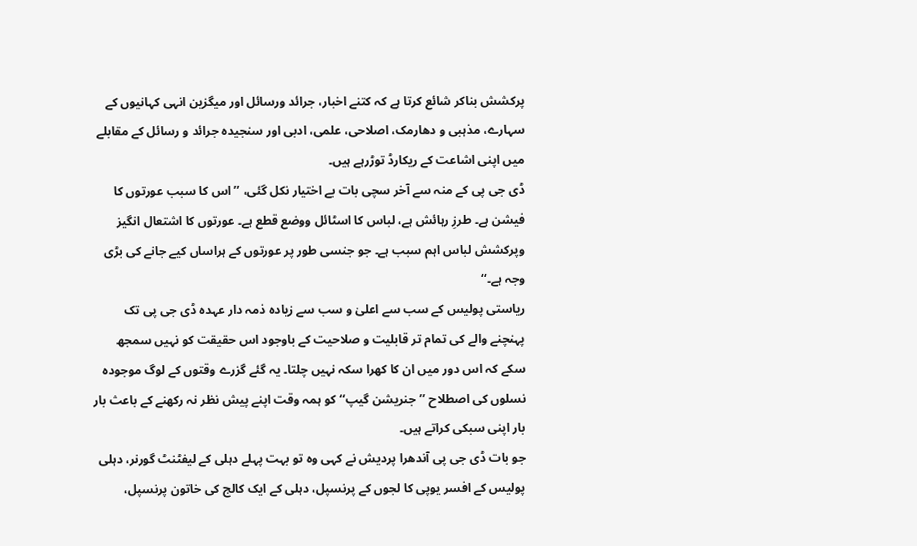پرکشش بناکر شائع کرتا ہے کہ کتنے اخبار، جرائد ورسائل اور میگزین انہی کہانیوں کے سہارے، مذہبی و دھارمک، اصلاحی، علمی، ادبی اور سنجیدہ جرائد و رسائل کے مقابلے میں اپنی اشاعت کے ریکارڈ توڑرہے ہیں۔
ڈی جی پی کے منہ سے آخر سچی بات بے اختیار نکل گئی، ’’اس کا سبب عورتوں کا فیشن ہے۔ طرزِ رہائش ہے، لباس کا اسٹائل ووضع قطع ہے۔ عورتوں کا اشتعال انگیز وپرکشش لباس اہم سبب ہے۔ جو جنسی طور پر عورتوں کے ہراساں کیے جانے کی بڑی وجہ ہے۔‘‘
ریاستی پولیس کے سب سے اعلیٰ و سب سے زیادہ ذمہ دار عہدہ ڈی جی پی تک پہنچنے والے کی تمام تر قابلیت و صلاحیت کے باوجود اس حقیقت کو نہیں سمجھ سکے کہ اس دور میں ان کا کھرا سکہ نہیں چلتا۔ یہ گئے گزرے وقتوں کے لوگ موجودہ نسلوں کی اصطلاح ’’جنریشن گیپ‘‘ کو ہمہ وقت اپنے پیش نظر نہ رکھنے کے باعث بار بار اپنی سبکی کراتے ہیں۔
جو بات ڈی جی پی آندھرا پردیش نے کہی وہ تو بہت پہلے دہلی کے لیفٹنٹ گورنر، دہلی پولیس کے افسر یوپی کا لجوں کے پرنسپل، دہلی کے ایک کالج کی خاتون پرنسپل،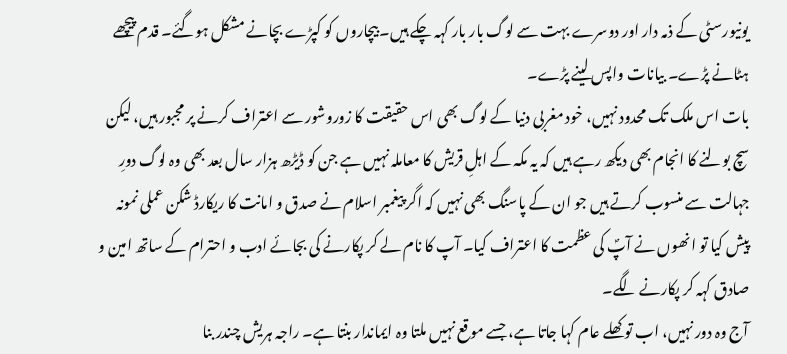یونیورسٹی کے ذمہ دار اور دوسرے بہت سے لوگ بار بار کہہ چکے ہیں۔ بیچاروں کو کپڑے بچانے مشکل ہوگئے۔ قدم پیچھے ہٹانے پڑے۔ بیانات واپس لینے پڑے۔
بات اس ملک تک محدود نہیں، خود مغربی دنیا کے لوگ بھی اس حقیقت کا زوروشور سے اعتراف کرنے پر مجبور ہیں، لیکن سچ بولنے کا انجام بھی دیکھ رہے ہیں کہ یہ مکہ کے اہلِ قریش کا معاملہ نہیں ہے جن کو ڈیڑھ ہزار سال بعد بھی وہ لوگ دورِ جہالت سے منسوب کرتے ہیں جو ان کے پاسنگ بھی نہیں کہ اگر پیغمبر اسلام نے صدق و امانت کا ریکارڈ شکن عملی نمونہ پیش کیا تو انھوں نے آپؐ کی عظمت کا اعتراف کیا۔ آپ کا نام لے کر پکارنے کی بجائے ادب و احترام کے ساتھ امین و صادق کہہ کر پکارنے لگے۔
آج وہ دور نہیں، اب تو کھلے عام کہا جاتا ہے، جسے موقع نہیں ملتا وہ ایماندار بنتا ہے۔ راجہ ہریش چندر بنا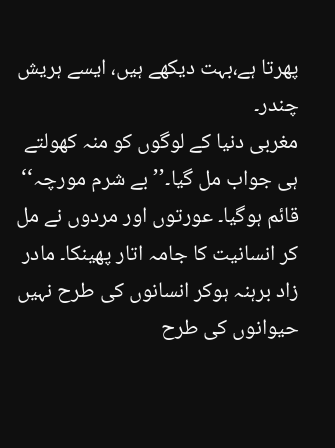پھرتا ہے،بہت دیکھے ہیں، ایسے ہریش چندر۔
مغربی دنیا کے لوگوں کو منہ کھولتے ہی جواب مل گیا۔’’بے شرم مورچہ‘‘ قائم ہوگیا۔ عورتوں اور مردوں نے مل کر انسانیت کا جامہ اتار پھینکا۔ مادر زاد برہنہ ہوکر انسانوں کی طرح نہیں حیوانوں کی طرح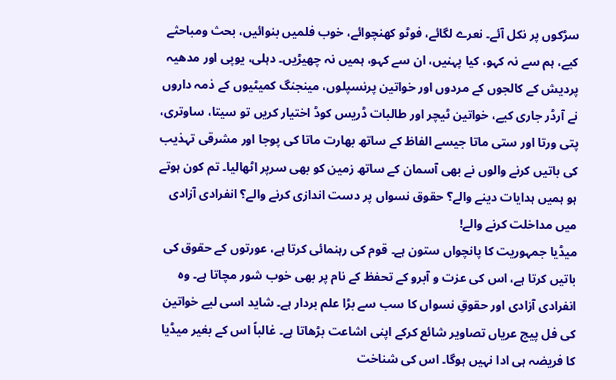سڑکوں پر نکل آئے۔ نعرے لگائے، فوٹو کھنچوائے، خوب فلمیں بنوائیں، بحث ومباحثے کیے، ہم سے نہ کہو، کیا پہنیں، ان سے کہو، ہمیں نہ چھیڑیں۔ دہلی، یوپی اور مدھیہ پردیش کے کالجوں کے مردوں اور خواتین پرنسپلوں، مینجنگ کمیٹیوں کے ذمہ داروں نے آرڈر جاری کیے، خواتین ٹیچر اور طالبات ڈریس کوڈ اختیار کریں تو سیتا، ساوتری، پتی ورتا اور ستی ماتا جیسے الفاظ کے ساتھ بھارت ماتا کی پوجا اور مشرقی تہذیب کی باتیں کرنے والوں نے بھی آسمان کے ساتھ زمین کو بھی سرپر اٹھالیا۔ تم کون ہوتے ہو ہمیں ہدایات دینے والے؟ حقوق نسواں پر دست اندازی کرنے والے؟ انفرادی آزادی میں مداخلت کرنے والے!
میڈیا جمہوریت کا پانچواں ستون ہے۔ قوم کی رہنمائی کرتا ہے، عورتوں کے حقوق کی باتیں کرتا ہے، اس کی عزت و آبرو کے تحفظ کے نام پر بھی خوب شور مچاتا ہے۔ وہ انفرادی آزادی اور حقوقِ نسواں کا سب سے بڑا علم بردار ہے۔ شاید اسی لیے خواتین کی فل پیج عریاں تصاویر شائع کرکے اپنی اشاعت بڑھاتا ہے۔ غالباً اس کے بغیر میڈیا کا فریضہ ہی ادا نہیں ہوگا۔ اس کی شناخت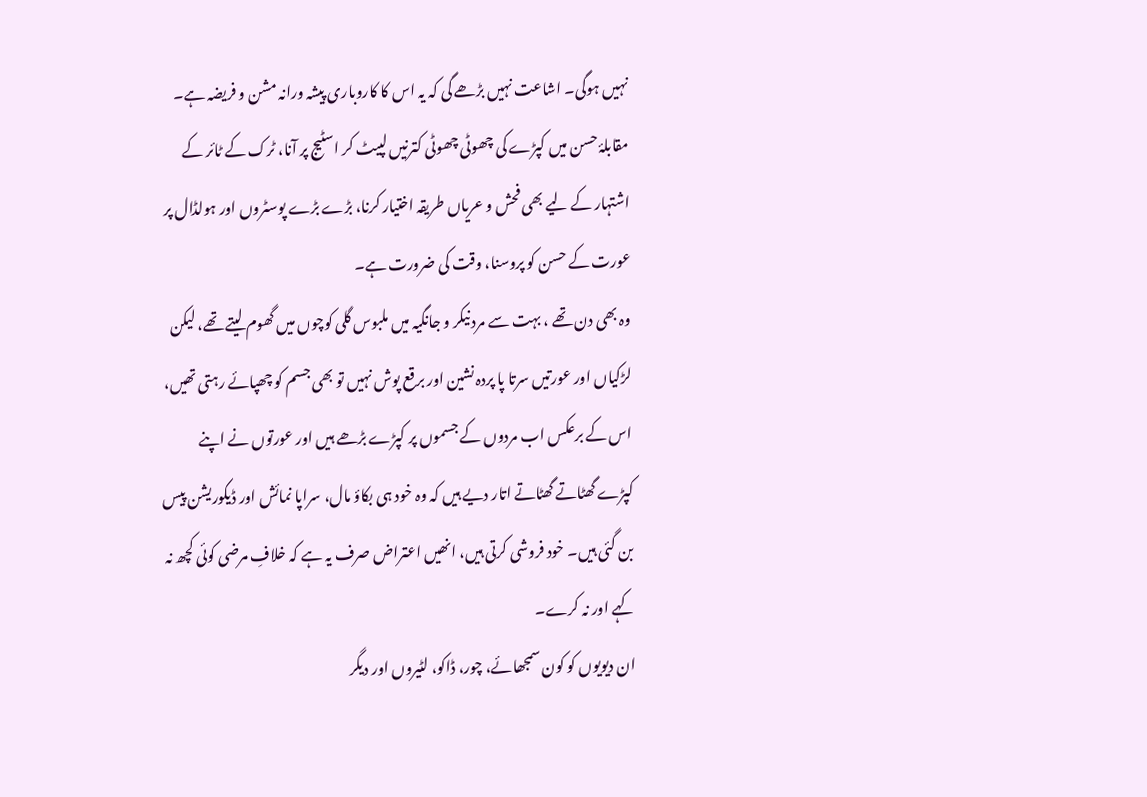نہیں ہوگی۔ اشاعت نہیں بڑھے گی کہ یہ اس کا کاروباری پیشہ ورانہ مشن و فریضہ ہے۔
مقابلۂ حسن میں کپڑے کی چھوٹی چھوٹی کترنیں لپیٹ کر اسٹیج پر آنا، ٹرک کے ٹائر کے اشتہار کے لیے بھی فحش و عریاں طریقہ اختیار کرنا، بڑے بڑے پوسٹروں اور ہولڈال پر عورت کے حسن کو پروسنا، وقت کی ضرورت ہے۔
وہ بھی دن تھے ، بہت سے مرد نیکر و جانگیہ میں ملبوس گلی کوچوں میں گھوم لیتے تھے، لیکن لڑکیاں اور عورتیں سرتا پا پردہ نشین اور برقع پوش نہیں تو بھی جسم کو چھپائے رہتی تھیں، اس کے برعکس اب مردوں کے جسموں پر کپڑے بڑھے ہیں اور عورتوں نے اپنے کپڑے گھٹاتے گھٹاتے اتار دیے ہیں کہ وہ خود ہی بکاؤ مال، سراپا نمائش اور ڈیکوریشن پیس بن گئی ہیں۔ خود فروشی کرتی ہیں، انھیں اعتراض صرف یہ ہے کہ خلافِ مرضی کوئی کچھ نہ کہے اور نہ کرے۔
ان دیویوں کو کون سمجھائے، چور، ڈاکو، لٹیروں اور دیگر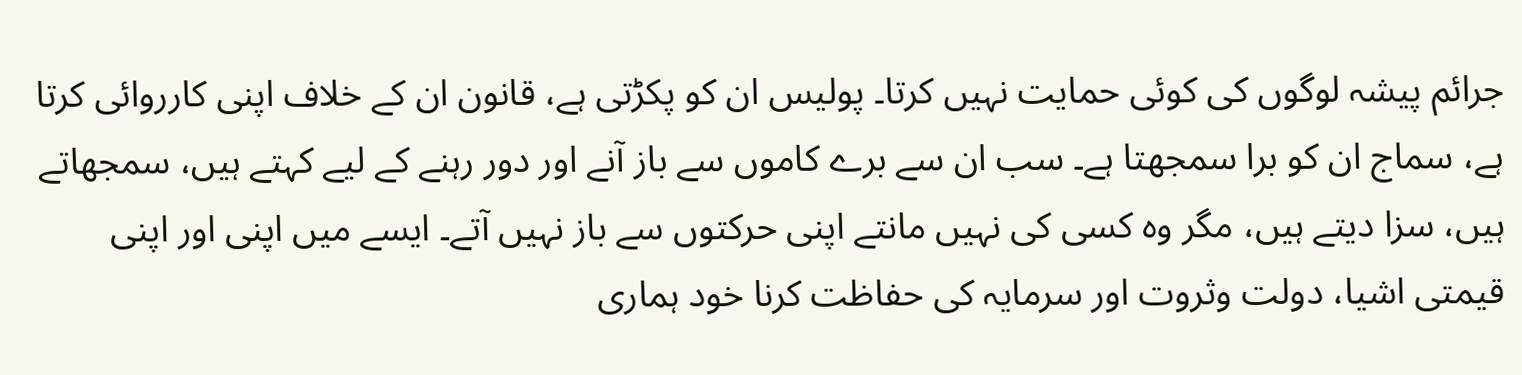جرائم پیشہ لوگوں کی کوئی حمایت نہیں کرتا۔ پولیس ان کو پکڑتی ہے، قانون ان کے خلاف اپنی کارروائی کرتا ہے، سماج ان کو برا سمجھتا ہے۔ سب ان سے برے کاموں سے باز آنے اور دور رہنے کے لیے کہتے ہیں، سمجھاتے ہیں، سزا دیتے ہیں، مگر وہ کسی کی نہیں مانتے اپنی حرکتوں سے باز نہیں آتے۔ ایسے میں اپنی اور اپنی قیمتی اشیا، دولت وثروت اور سرمایہ کی حفاظت کرنا خود ہماری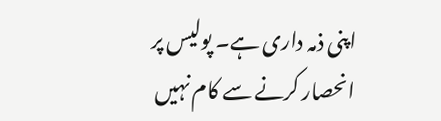اپنی ذمہ داری ہے۔ پولیس پر انحصار کرنے سے کام نہیں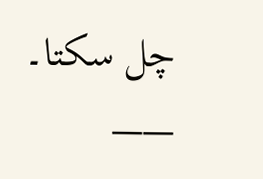چل سکتا۔
——